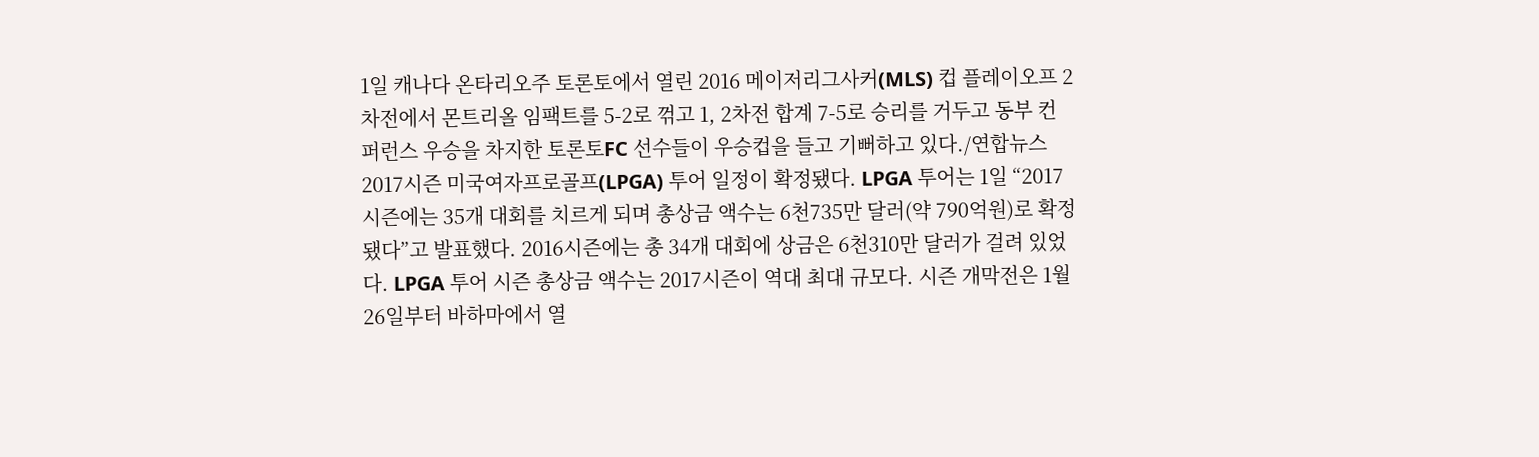1일 캐나다 온타리오주 토론토에서 열린 2016 메이저리그사커(MLS) 컵 플레이오프 2차전에서 몬트리올 임팩트를 5-2로 꺾고 1, 2차전 합계 7-5로 승리를 거두고 동부 컨퍼런스 우승을 차지한 토론토FC 선수들이 우승컵을 들고 기뻐하고 있다./연합뉴스
2017시즌 미국여자프로골프(LPGA) 투어 일정이 확정됐다. LPGA 투어는 1일 “2017시즌에는 35개 대회를 치르게 되며 총상금 액수는 6천735만 달러(약 790억원)로 확정됐다”고 발표했다. 2016시즌에는 총 34개 대회에 상금은 6천310만 달러가 걸려 있었다. LPGA 투어 시즌 총상금 액수는 2017시즌이 역대 최대 규모다. 시즌 개막전은 1월 26일부터 바하마에서 열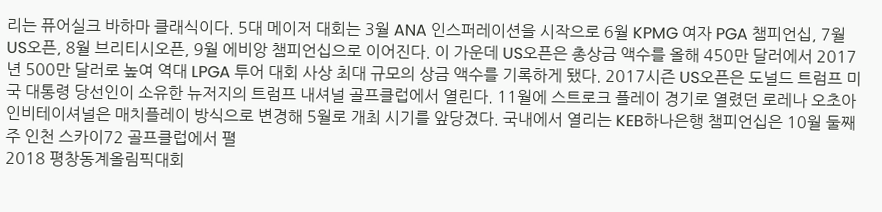리는 퓨어실크 바하마 클래식이다. 5대 메이저 대회는 3월 ANA 인스퍼레이션을 시작으로 6월 KPMG 여자 PGA 챔피언십, 7월 US오픈, 8월 브리티시오픈, 9월 에비앙 챔피언십으로 이어진다. 이 가운데 US오픈은 총상금 액수를 올해 450만 달러에서 2017년 500만 달러로 높여 역대 LPGA 투어 대회 사상 최대 규모의 상금 액수를 기록하게 됐다. 2017시즌 US오픈은 도널드 트럼프 미국 대통령 당선인이 소유한 뉴저지의 트럼프 내셔널 골프클럽에서 열린다. 11월에 스트로크 플레이 경기로 열렸던 로레나 오초아 인비테이셔널은 매치플레이 방식으로 변경해 5월로 개최 시기를 앞당겼다. 국내에서 열리는 KEB하나은행 챔피언십은 10월 둘째 주 인천 스카이72 골프클럽에서 펼
2018 평창동계올림픽대회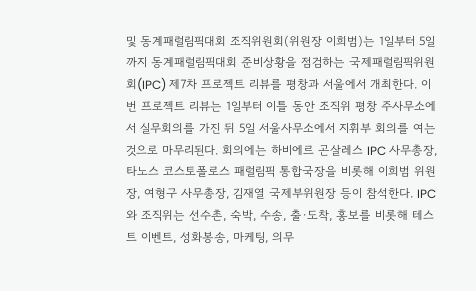및 동계패럴림픽대회 조직위원회(위원장 이희범)는 1일부터 5일까지 동계패럴림픽대회 준비상황을 점검하는 국제패럴림픽위원회(IPC) 제7차 프로젝트 리뷰를 평창과 서울에서 개최한다. 이번 프로젝트 리뷰는 1일부터 이틀 동안 조직위 평창 주사무소에서 실무회의를 가진 뒤 5일 서울사무소에서 지휘부 회의를 여는 것으로 마무리된다. 회의에는 하비에르 곤살레스 IPC 사무총장, 타노스 코스토폴로스 패럴림픽 통합국장을 비롯해 이희범 위원장, 여형구 사무총장, 김재열 국제부위원장 등이 참석한다. IPC와 조직위는 선수촌, 숙박, 수송, 출·도착, 홍보를 비롯해 테스트 이벤트, 성화봉송, 마케팅, 의무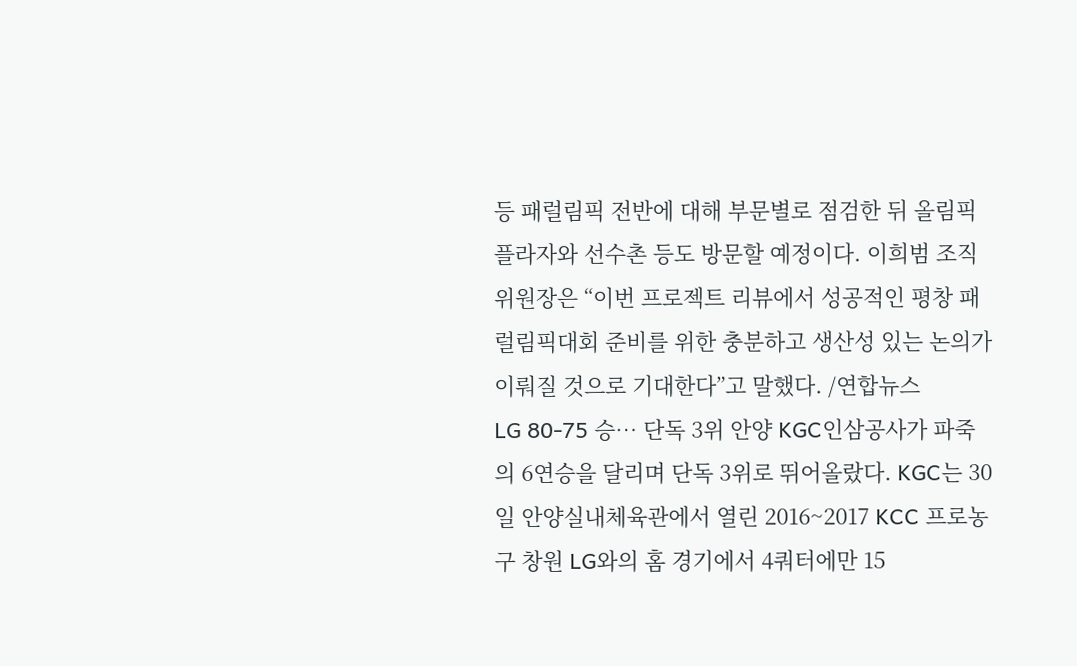등 패럴림픽 전반에 대해 부문별로 점검한 뒤 올림픽플라자와 선수촌 등도 방문할 예정이다. 이희범 조직위원장은 “이번 프로젝트 리뷰에서 성공적인 평창 패럴림픽대회 준비를 위한 충분하고 생산성 있는 논의가 이뤄질 것으로 기대한다”고 말했다. /연합뉴스
LG 80-75 승… 단독 3위 안양 KGC인삼공사가 파죽의 6연승을 달리며 단독 3위로 뛰어올랐다. KGC는 30일 안양실내체육관에서 열린 2016~2017 KCC 프로농구 창원 LG와의 홈 경기에서 4쿼터에만 15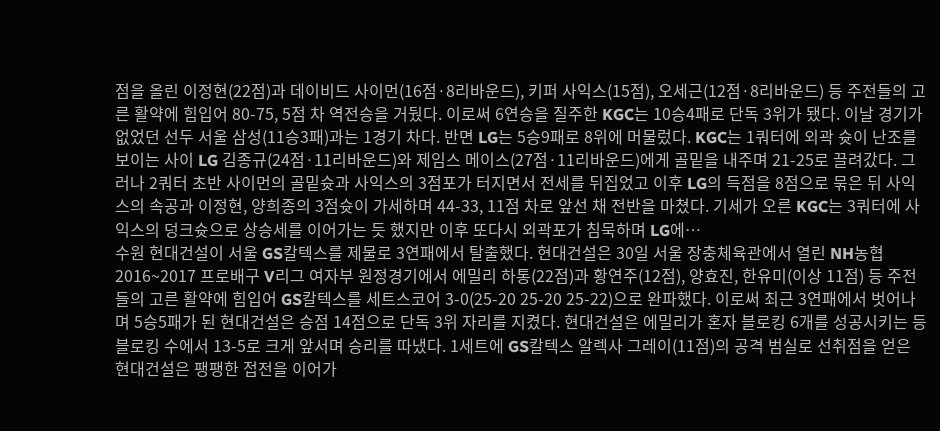점을 올린 이정현(22점)과 데이비드 사이먼(16점·8리바운드), 키퍼 사익스(15점), 오세근(12점·8리바운드) 등 주전들의 고른 활약에 힘입어 80-75, 5점 차 역전승을 거뒀다. 이로써 6연승을 질주한 KGC는 10승4패로 단독 3위가 됐다. 이날 경기가 없었던 선두 서울 삼성(11승3패)과는 1경기 차다. 반면 LG는 5승9패로 8위에 머물렀다. KGC는 1쿼터에 외곽 슛이 난조를 보이는 사이 LG 김종규(24점·11리바운드)와 제임스 메이스(27점·11리바운드)에게 골밑을 내주며 21-25로 끌려갔다. 그러나 2쿼터 초반 사이먼의 골밑슛과 사익스의 3점포가 터지면서 전세를 뒤집었고 이후 LG의 득점을 8점으로 묶은 뒤 사익스의 속공과 이정현, 양희종의 3점슛이 가세하며 44-33, 11점 차로 앞선 채 전반을 마쳤다. 기세가 오른 KGC는 3쿼터에 사익스의 덩크슛으로 상승세를 이어가는 듯 했지만 이후 또다시 외곽포가 침묵하며 LG에…
수원 현대건설이 서울 GS칼텍스를 제물로 3연패에서 탈출했다. 현대건설은 30일 서울 장충체육관에서 열린 NH농협 2016~2017 프로배구 V리그 여자부 원정경기에서 에밀리 하통(22점)과 황연주(12점), 양효진, 한유미(이상 11점) 등 주전들의 고른 활약에 힘입어 GS칼텍스를 세트스코어 3-0(25-20 25-20 25-22)으로 완파했다. 이로써 최근 3연패에서 벗어나며 5승5패가 된 현대건설은 승점 14점으로 단독 3위 자리를 지켰다. 현대건설은 에밀리가 혼자 블로킹 6개를 성공시키는 등 블로킹 수에서 13-5로 크게 앞서며 승리를 따냈다. 1세트에 GS칼텍스 알렉사 그레이(11점)의 공격 범실로 선취점을 얻은 현대건설은 팽팽한 접전을 이어가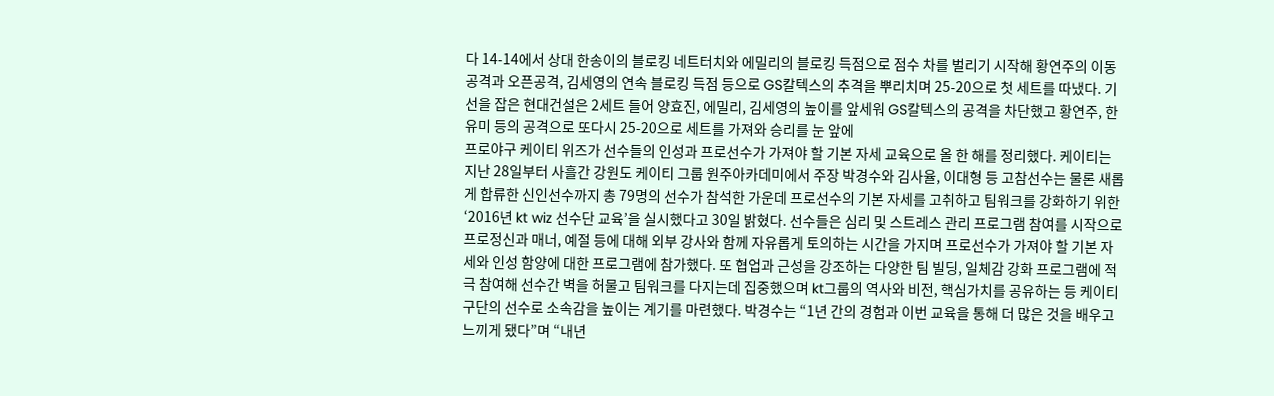다 14-14에서 상대 한송이의 블로킹 네트터치와 에밀리의 블로킹 득점으로 점수 차를 벌리기 시작해 황연주의 이동공격과 오픈공격, 김세영의 연속 블로킹 득점 등으로 GS칼텍스의 추격을 뿌리치며 25-20으로 첫 세트를 따냈다. 기선을 잡은 현대건설은 2세트 들어 양효진, 에밀리, 김세영의 높이를 앞세워 GS칼텍스의 공격을 차단했고 황연주, 한유미 등의 공격으로 또다시 25-20으로 세트를 가져와 승리를 눈 앞에
프로야구 케이티 위즈가 선수들의 인성과 프로선수가 가져야 할 기본 자세 교육으로 올 한 해를 정리했다. 케이티는 지난 28일부터 사흘간 강원도 케이티 그룹 원주아카데미에서 주장 박경수와 김사율, 이대형 등 고참선수는 물론 새롭게 합류한 신인선수까지 총 79명의 선수가 참석한 가운데 프로선수의 기본 자세를 고취하고 팀워크를 강화하기 위한 ‘2016년 kt wiz 선수단 교육’을 실시했다고 30일 밝혔다. 선수들은 심리 및 스트레스 관리 프로그램 참여를 시작으로 프로정신과 매너, 예절 등에 대해 외부 강사와 함께 자유롭게 토의하는 시간을 가지며 프로선수가 가져야 할 기본 자세와 인성 함양에 대한 프로그램에 참가했다. 또 협업과 근성을 강조하는 다양한 팀 빌딩, 일체감 강화 프로그램에 적극 참여해 선수간 벽을 허물고 팀워크를 다지는데 집중했으며 kt그룹의 역사와 비전, 핵심가치를 공유하는 등 케이티 구단의 선수로 소속감을 높이는 계기를 마련했다. 박경수는 “1년 간의 경험과 이번 교육을 통해 더 많은 것을 배우고 느끼게 됐다”며 “내년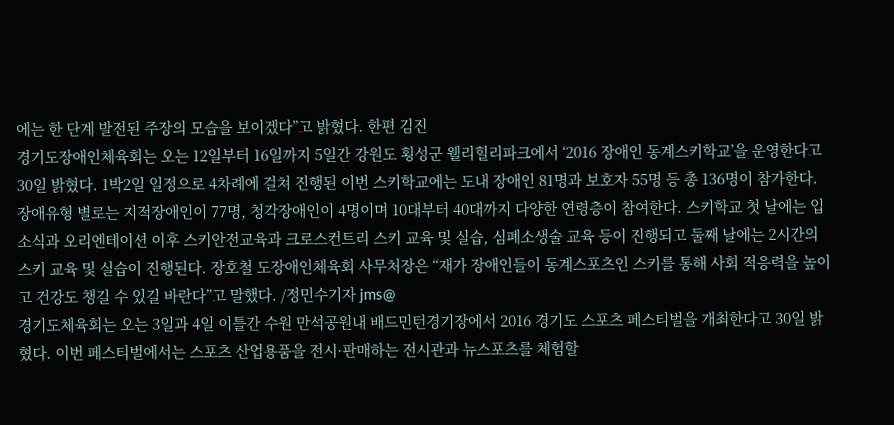에는 한 단계 발전된 주장의 모습을 보이겠다”고 밝혔다. 한편 김진
경기도장애인체육회는 오는 12일부터 16일까지 5일간 강원도 횡성군 웰리힐리파크에서 ‘2016 장애인 동계스키학교’을 운영한다고 30일 밝혔다. 1박2일 일정으로 4차례에 걸쳐 진행된 이번 스키학교에는 도내 장애인 81명과 보호자 55명 등 총 136명이 참가한다. 장애유형 별로는 지적장애인이 77명, 청각장애인이 4명이며 10대부터 40대까지 다양한 연령층이 참여한다. 스키학교 첫 날에는 입소식과 오리엔테이션 이후 스키안전교육과 크로스컨트리 스키 교육 및 실습, 심폐소생술 교육 등이 진행되고 둘째 날에는 2시간의 스키 교육 및 실습이 진행된다. 장호철 도장애인체육회 사무처장은 “재가 장애인들이 동계스포츠인 스키를 통해 사회 적응력을 높이고 건강도 챙길 수 있길 바란다”고 말했다. /정민수기자 jms@
경기도체육회는 오는 3일과 4일 이틀간 수원 만석공원내 배드민턴경기장에서 2016 경기도 스포츠 페스티벌을 개최한다고 30일 밝혔다. 이번 페스티벌에서는 스포츠 산업용품을 전시·판매하는 전시관과 뉴스포츠를 체험할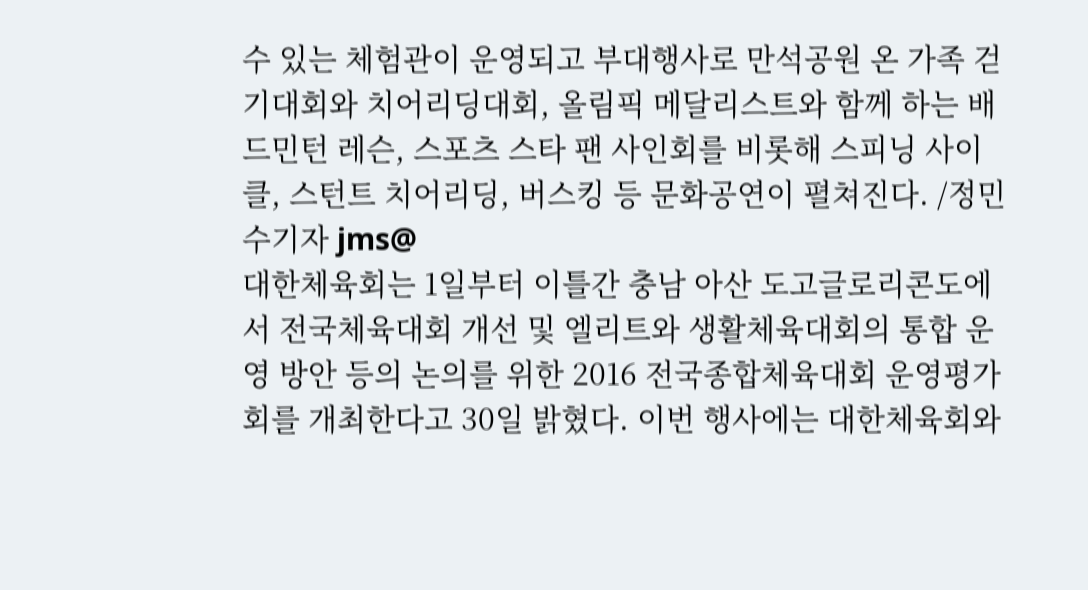수 있는 체험관이 운영되고 부대행사로 만석공원 온 가족 걷기대회와 치어리딩대회, 올림픽 메달리스트와 함께 하는 배드민턴 레슨, 스포츠 스타 팬 사인회를 비롯해 스피닝 사이클, 스턴트 치어리딩, 버스킹 등 문화공연이 펼쳐진다. /정민수기자 jms@
대한체육회는 1일부터 이틀간 충남 아산 도고글로리콘도에서 전국체육대회 개선 및 엘리트와 생활체육대회의 통합 운영 방안 등의 논의를 위한 2016 전국종합체육대회 운영평가회를 개최한다고 30일 밝혔다. 이번 행사에는 대한체육회와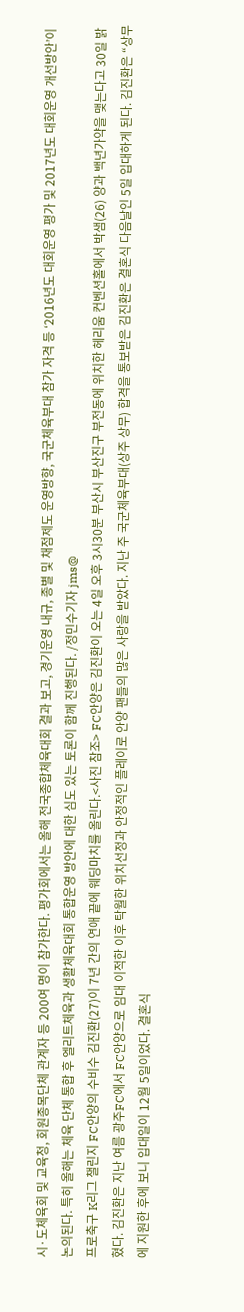시·도체육회 및 교육청, 회원종목단체 관계자 등 200여 명이 참가한다. 평가회에서는 올해 전국종합체육대회 결과 보고, 경기운영 내규, 종별 및 채점제도 운영방향, 국군체육부대 참가 자격 등 ‘2016년도 대회운영 평가 및 2017년도 대회운영 개선방안’이 논의된다. 특히 올해는 체육 단체 통합 후 엘리트체육과 생활체육대회 통합운영 방안에 대한 심도 있는 토론이 함께 진행된다. /정민수기자 jms@
프로축구 K리그 챌린지 FC안양의 수비수 김진환(27)이 7년 간의 연애 끝에 웨딩마치를 올린다.<사진 참조> FC안양은 김진환이 오는 4일 오후 3시30분 부산시 부산진구 부전동에 위치한 헤리움 컨벤션홀에서 박샘(26) 양과 백년가약을 맺는다고 30일 밝혔다. 김진환은 지난 여름 광주FC에서 FC안양으로 임대 이적한 이후 탁월한 위치선정과 안정적인 플레이로 안양 팬들의 많은 사랑을 받았다. 지난 주 국군체육부대(상주 상무) 합격을 통보받은 김진환은 결혼식 다음날인 5일 입대하게 된다. 김진환은 “상무에 지원한 후에 보니 입대일이 12월 5일이었다. 결혼식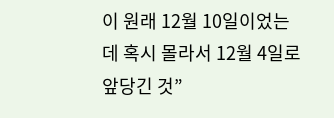이 원래 12월 10일이었는데 혹시 몰라서 12월 4일로 앞당긴 것”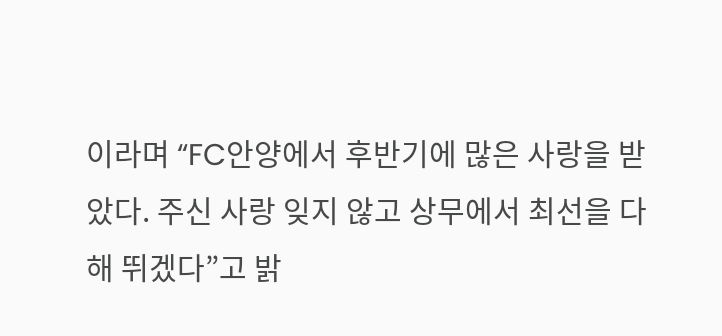이라며 “FC안양에서 후반기에 많은 사랑을 받았다. 주신 사랑 잊지 않고 상무에서 최선을 다해 뛰겠다”고 밝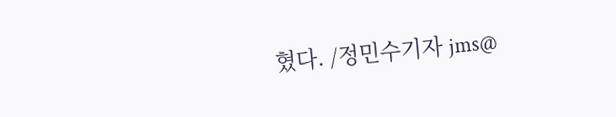혔다. /정민수기자 jms@